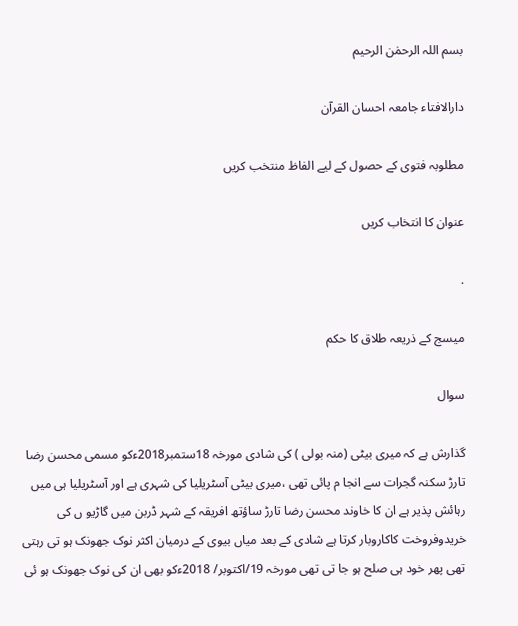بسم اللہ الرحمٰن الرحیم

دارالافتاء جامعہ احسان القرآن

مطلوبہ فتوی کے حصول کے لیے الفاظ منتخب کریں

عنوان کا انتخاب کریں

.

میسج کے ذریعہ طلاق کا حکم

سوال

گذارش ہے کہ میری بیٹی (منہ بولی ) کی شادی مورخہ 18ستمبر2018ءکو مسمی محسن رضا تارڑ سکنہ گجرات سے انجا م پائی تھی ،میری بیٹی آسٹریلیا کی شہری ہے اور آسٹریلیا ہی میں رہائش پذیر ہے ان کا خاوند محسن رضا تارڑ ساؤتھ افریقہ کے شہر ڈربن میں گاڑیو ں کی خریدوفروخت کاکاروبار کرتا ہے شادی کے بعد میاں بیوی کے درمیان اکثر نوک جھونک ہو تی رہتی تھی پھر خود ہی صلح ہو جا تی تھی مورخہ 19/اکتوبر/ 2018ءکو بھی ان کی نوک جھونک ہو ئی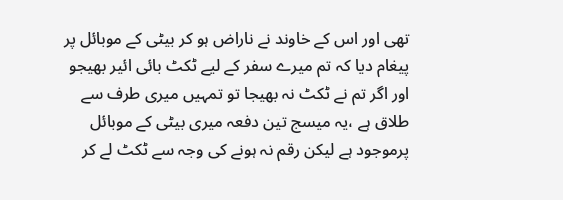تھی اور اس کے خاوند نے ناراض ہو کر بیٹی کے موبائل پر پیغام دیا کہ تم میرے سفر کے لیے ٹکٹ بائی ائیر بھیجو اور اگر تم نے ٹکٹ نہ بھیجا تو تمہیں میری طرف سے طلاق ہے ،یہ میسج تین دفعہ میری بیٹی کے موبائل پرموجود ہے لیکن رقم نہ ہونے کی وجہ سے ٹکٹ لے کر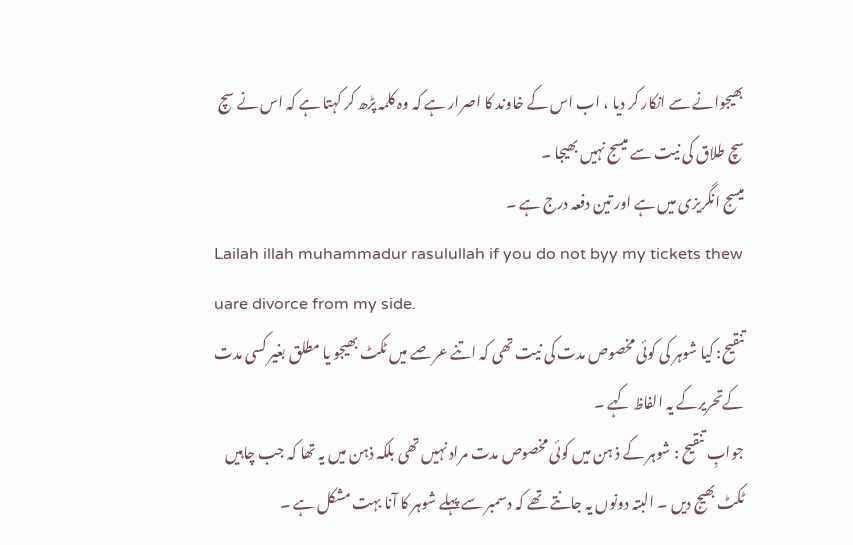بھیجوانے سے انکار کر دیا ، اب اس کے خاوند کا اصرار ہے کہ وہ کلمہ پڑھ کر کہتا ہے کہ اس نے سچ سچ طلاق کی نیت سے میسج نہیں بھیجا ۔
میسج انگریزی میں ہے اور تین دفعہ درج ہے ۔
Lailah illah muhammadur rasulullah if you do not byy my tickets thew uare divorce from my side.
تنقیح: کیا شوہر کی کوئی مخصوص مدت کی نیت تھی کہ اتنے عر صے میں ٹکٹ بھیجو یا مطلق بغیر کسی مدت کےتحریرکے یہ الفاظ کہے ۔
جوابِ تنقیح : شوہر کے ذ ہن میں کوئی مخصوص مدت مراد نہیں تھی بلکہ ذہن میں یہ تھا کہ جب چاہیں ٹکٹ بھیج دیں ۔ البتہ دونوں یہ جانتے تھے کہ دسمبر سے پہلے شوہر کا آنا بہت مشکل ہے ۔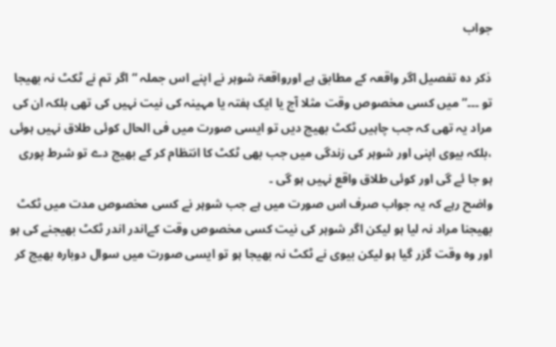جواب

ذکر دہ تفصیل اگر واقعہ کے مطابق ہے اورواقعۃ شوہر نے اپنے اس جملہ “اگر تم نے ٹکٹ نہ بھیجا تو ۔۔۔” میں کسی مخصوص وقت مثلا آج یا ایک ہفتہ یا مہینہ کی نیت نہیں کی تھی بلکہ ان کی مراد یہ تھی کہ جب چاہیں ٹکٹ بھیج دیں تو ایسی صورت میں فی الحال کوئی طلاق نہیں ہوئی ،بلکہ بیوی اپنی اور شوہر کی زندگی میں جب بھی ٹکٹ کا انتظام کر کے بھیج دے تو شرط پوری ہو جا ئے گی اور کوئی طلاق واقع نہیں ہو گی ۔
واضح رہے کہ یہ جواب صرف اس صورت میں ہے جب شوہر نے کسی مخصوص مدت میں ٹکٹ بھیجنا مراد نہ لیا ہو لیکن اگر شوہر کی نیت کسی مخصوص وقت کےاندر اندر ٹکٹ بھیجنے کی ہو اور وہ وقت گزر گیا ہو لیکن بیوی نے ٹکٹ نہ بھیجا ہو تو ایسی صورت میں سوال دوبارہ بھیج کر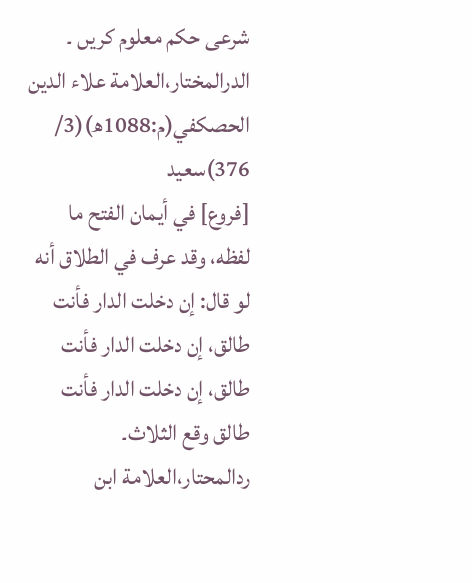شرعی حکم معلوم کریں ۔
الدرالمختار،العلامة علاء الدين الحصكفي(م:1088ھ)(3/ 376)سعيد
[فروع] في أيمان الفتح ما لفظه، وقد عرف في الطلاق أنه لو قال: إن دخلت الدار فأنت طالق، إن دخلت الدار فأنت طالق، إن دخلت الدار فأنت طالق وقع الثلاث۔
ردالمحتار،العلامة ابن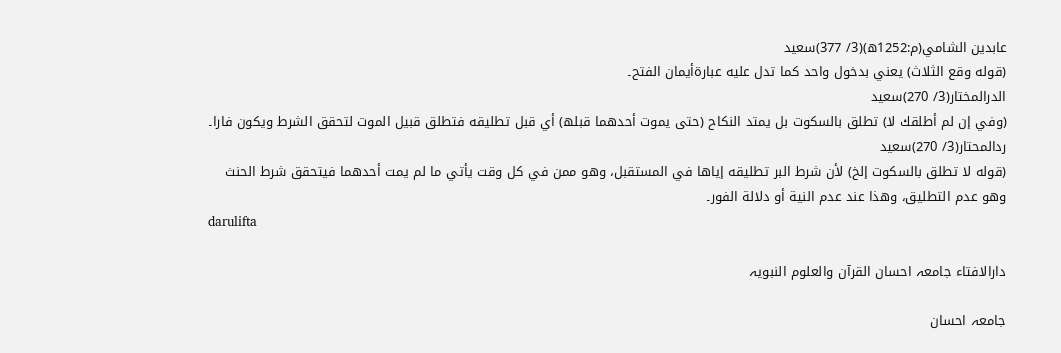عابدين الشامي(م:1252ھ)(3/ 377)سعيد
(قوله وقع الثلاث) يعني بدخول واحد كما تدل عليه عبارةأيمان الفتح۔
الدرالمختار(3/ 270)سعيد
(وفي إن لم أطلقك لا) تطلق بالسكوت بل يمتد النكاح (حتى يموت أحدهما قبلھ) أي قبل تطليقه فتطلق قبيل الموت لتحقق الشرط ويكون فارا۔
ردالمحتار(3/ 270)سعيد
(قوله لا تطلق بالسكوت إلخ) لأن شرط البر تطليقه إياها في المستقبل، وهو ممن في كل وقت يأتي ما لم يمت أحدهما فيتحقق شرط الحنث وهو عدم التطليق، وهذا عند عدم النية أو دلالة الفور۔
darulifta

دارالافتاء جامعہ احسان القرآن والعلوم النبویہ

جامعہ احسان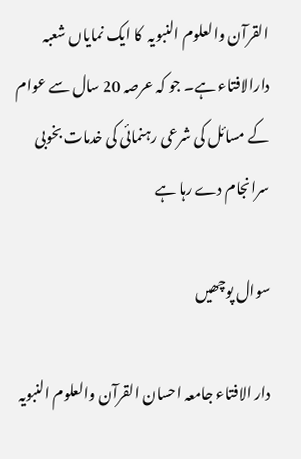القرآن والعلوم النبویہ  کا ایک نمایاں شعبہ دارالافتاء ہے۔ جو کہ عرصہ 20 سال سے عوام کے مسائل کی شرعی رہنمائی کی خدمات بخوبی  سرانجام دے رہا ہے

سوال پوچھیں

دار الافتاء جامعہ احسان القرآن والعلوم النبویہ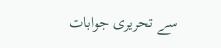سے تحریری جوابات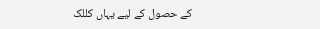کے حصول کے لیے یہاں کللک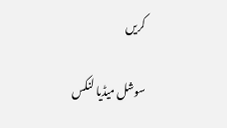کریں

سوشل میڈیا لنکس